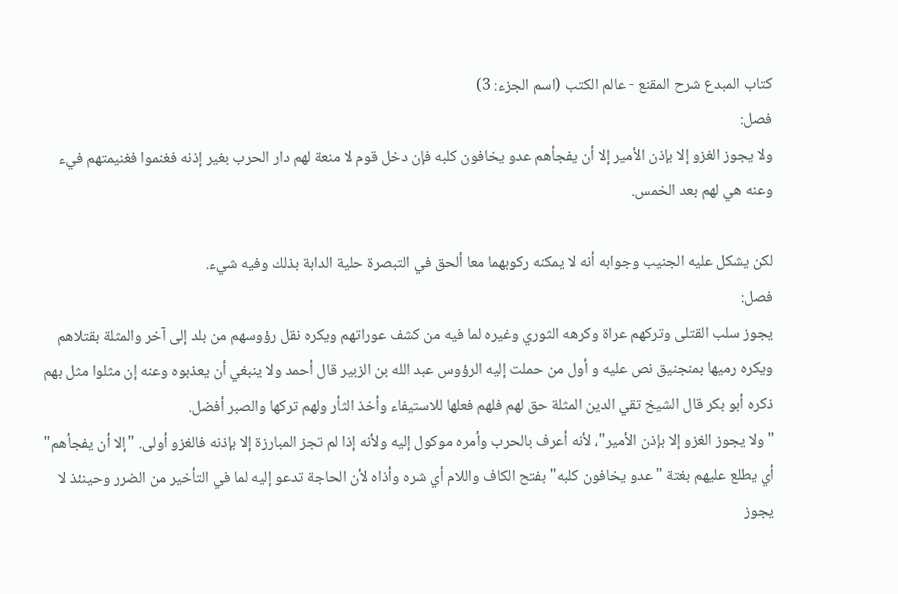كتاب المبدع شرح المقنع - عالم الكتب (اسم الجزء: 3)
فصل:
ولا يجوز الغزو إلا بإذن الأمير إلا أن يفجأهم عدو يخافون كلبه فإن دخل قوم لا منعة لهم دار الحرب بغير إذنه فغنموا فغنيمتهم فيء وعنه هي لهم بعد الخمس.

لكن يشكل عليه الجنيب وجوابه أنه لا يمكنه ركوبهما معا ألحق في التبصرة حلية الدابة بذلك وفيه شيء.
فصل:
يجوز سلب القتلى وتركهم عراة وكرهه الثوري وغيره لما فيه من كشف عوراتهم ويكره نقل رؤوسهم من بلد إلى آخر والمثلة بقتلاهم ويكره رميها بمنجنيق نص عليه و أول من حملت إليه الرؤوس عبد الله بن الزبير قال أحمد ولا ينبغي أن يعذبوه وعنه إن مثلوا مثل بهم ذكره أبو بكر قال الشيخ تقي الدين المثلة حق لهم فلهم فعلها للاستيفاء وأخذ الثأر ولهم تركها والصبر أفضل.
"ولا يجوز الغزو إلا بإذن الأمير"، لأنه أعرف بالحرب وأمره موكول إليه ولأنه إذا لم تجز المبارزة إلا بإذنه فالغزو أولى. "إلا أن يفجأهم" أي يطلع عليهم بغتة "عدو يخافون كلبه" بفتح الكاف واللام أي شره وأذاه لأن الحاجة تدعو إليه لما في التأخير من الضرر وحينئذ لا يجوز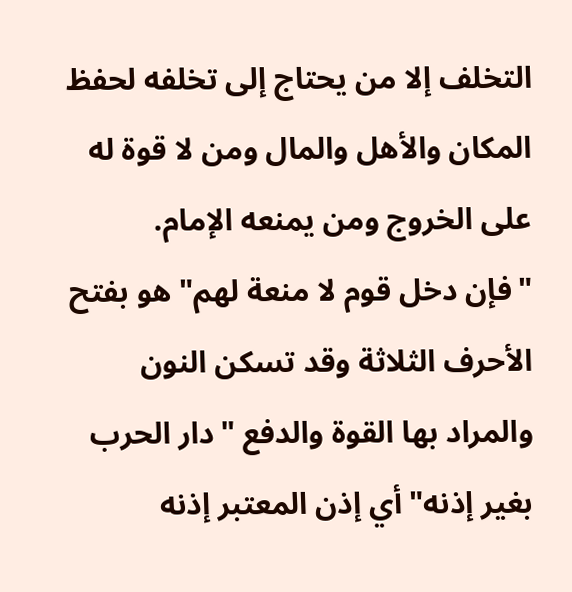التخلف إلا من يحتاج إلى تخلفه لحفظ المكان والأهل والمال ومن لا قوة له على الخروج ومن يمنعه الإمام.
"فإن دخل قوم لا منعة لهم" هو بفتح الأحرف الثلاثة وقد تسكن النون والمراد بها القوة والدفع "دار الحرب بغير إذنه" أي إذن المعتبر إذنه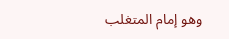وهو إمام المتغلب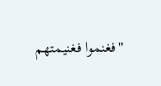"فغنموا فغنيمتهم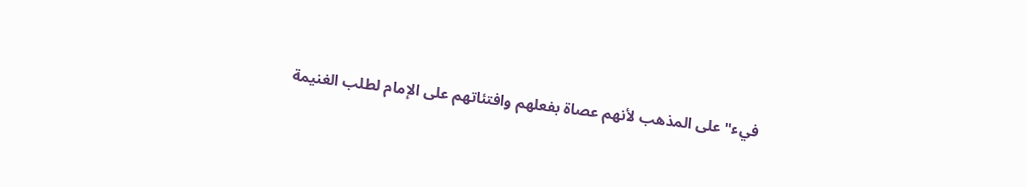فيء" على المذهب لأنهم عصاة بفعلهم وافتئاتهم على الإمام لطلب الغنيمة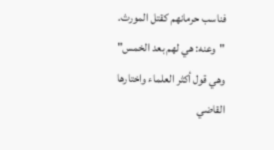فناسب حرمانهم كقتل المورث.
"وعنه: هي لهم بعد الخمس" وهي قول أكثر العلماء واختارها القاضي